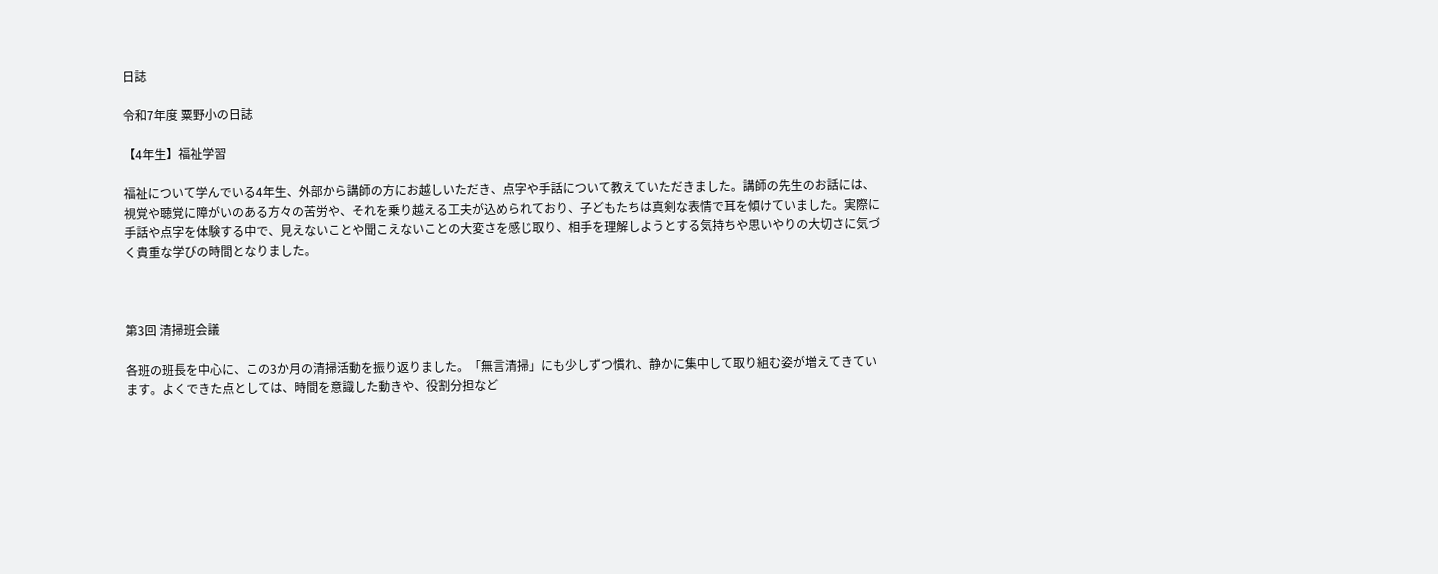日誌

令和7年度 粟野小の日誌

【4年生】福祉学習

福祉について学んでいる4年生、外部から講師の方にお越しいただき、点字や手話について教えていただきました。講師の先生のお話には、視覚や聴覚に障がいのある方々の苦労や、それを乗り越える工夫が込められており、子どもたちは真剣な表情で耳を傾けていました。実際に手話や点字を体験する中で、見えないことや聞こえないことの大変さを感じ取り、相手を理解しようとする気持ちや思いやりの大切さに気づく貴重な学びの時間となりました。



第3回 清掃班会議

各班の班長を中心に、この3か月の清掃活動を振り返りました。「無言清掃」にも少しずつ慣れ、静かに集中して取り組む姿が増えてきています。よくできた点としては、時間を意識した動きや、役割分担など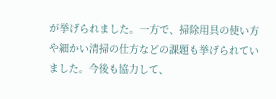が挙げられました。一方で、掃除用具の使い方や細かい清掃の仕方などの課題も挙げられていました。今後も協力して、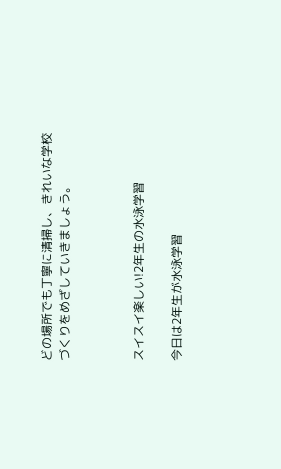どの場所でも丁寧に清掃し、きれいな学校づくりをめざしていきましょう。



スイスイ楽しい!2年生の水泳学習

今日は2年生が水泳学習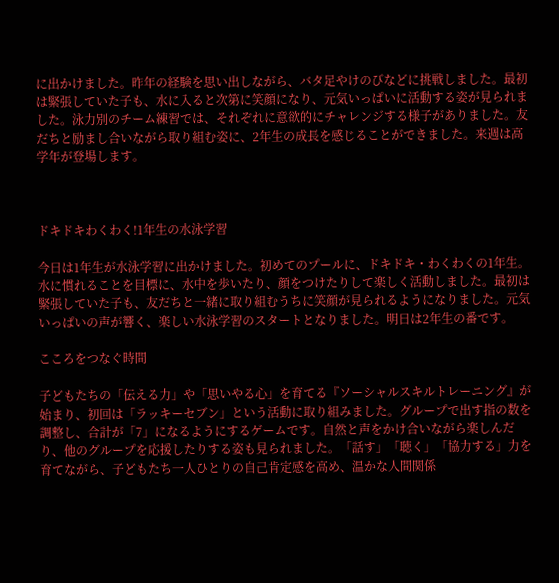に出かけました。昨年の経験を思い出しながら、バタ足やけのびなどに挑戦しました。最初は緊張していた子も、水に入ると次第に笑顔になり、元気いっぱいに活動する姿が見られました。泳力別のチーム練習では、それぞれに意欲的にチャレンジする様子がありました。友だちと励まし合いながら取り組む姿に、2年生の成長を感じることができました。来週は高学年が登場します。



ドキドキわくわく!1年生の水泳学習

今日は1年生が水泳学習に出かけました。初めてのプールに、ドキドキ・わくわくの1年生。水に慣れることを目標に、水中を歩いたり、顔をつけたりして楽しく活動しました。最初は緊張していた子も、友だちと一緒に取り組むうちに笑顔が見られるようになりました。元気いっぱいの声が響く、楽しい水泳学習のスタートとなりました。明日は2年生の番です。

こころをつなぐ時間

子どもたちの「伝える力」や「思いやる心」を育てる『ソーシャルスキルトレーニング』が始まり、初回は「ラッキーセブン」という活動に取り組みました。グループで出す指の数を調整し、合計が「7」になるようにするゲームです。自然と声をかけ合いながら楽しんだり、他のグループを応援したりする姿も見られました。「話す」「聴く」「協力する」力を育てながら、子どもたち一人ひとりの自己肯定感を高め、温かな人間関係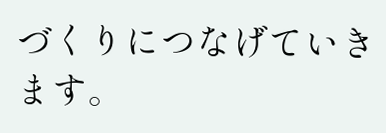づくりにつなげていきます。